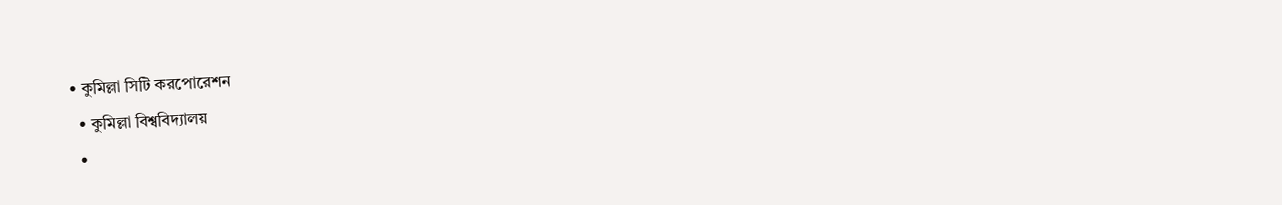• কুমিল্লা সিটি করপোরেশন
  • কুমিল্লা বিশ্ববিদ্যালয়
  •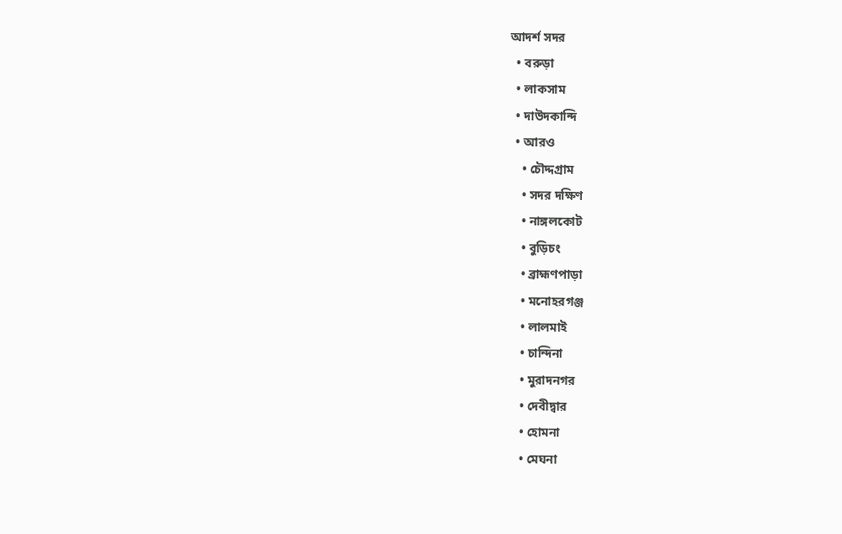আদর্শ সদর
  • বরুড়া
  • লাকসাম
  • দাউদকান্দি
  • আরও
    • চৌদ্দগ্রাম
    • সদর দক্ষিণ
    • নাঙ্গলকোট
    • বুড়িচং
    • ব্রাহ্মণপাড়া
    • মনোহরগঞ্জ
    • লালমাই
    • চান্দিনা
    • মুরাদনগর
    • দেবীদ্বার
    • হোমনা
    • মেঘনা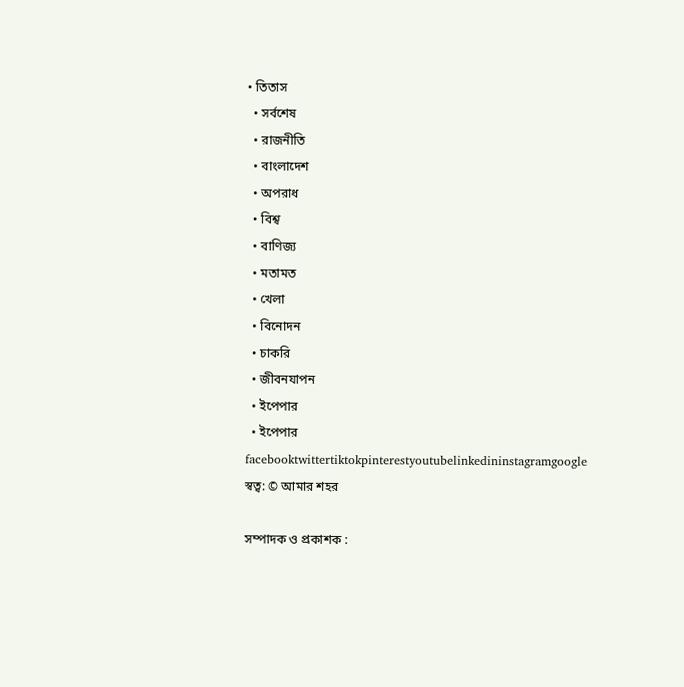• তিতাস
  • সর্বশেষ
  • রাজনীতি
  • বাংলাদেশ
  • অপরাধ
  • বিশ্ব
  • বাণিজ্য
  • মতামত
  • খেলা
  • বিনোদন
  • চাকরি
  • জীবনযাপন
  • ইপেপার
  • ইপেপার
facebooktwittertiktokpinterestyoutubelinkedininstagramgoogle
স্বত্ব: © আমার শহর

সম্পাদক ও প্রকাশক :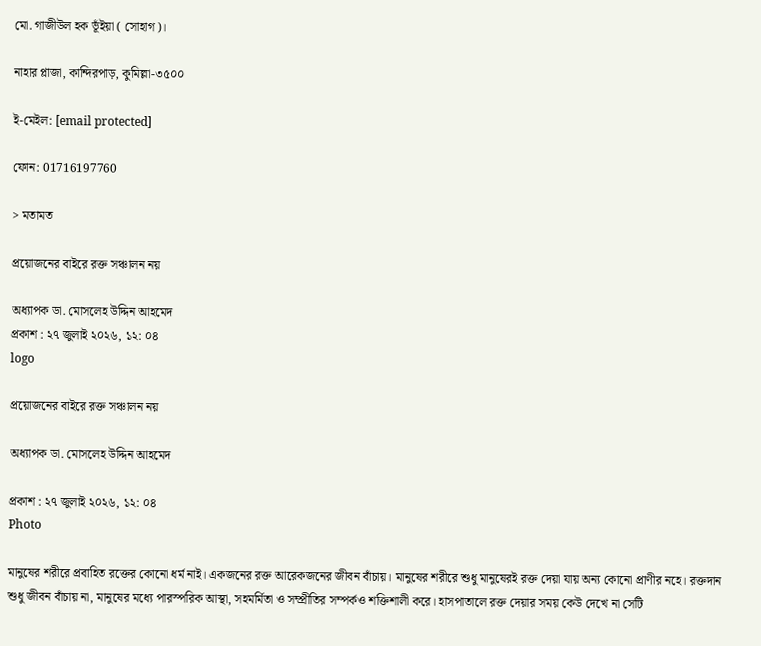মো. গাজীউল হক ভূঁইয়া ( সোহাগ)।

নাহার প্লাজা, কান্দিরপাড়, কুমিল্লা-৩৫০০

ই-মেইল: [email protected]

ফোন: 01716197760

> মতামত

প্রয়োজনের বাইরে রক্ত সঞ্চালন নয়

অধ্যাপক ডা. মোসলেহ উদ্দিন আহমেদ
প্রকাশ : ২৭ জুলাই ২০২৬, ১২: ০৪
logo

প্রয়োজনের বাইরে রক্ত সঞ্চালন নয়

অধ্যাপক ডা. মোসলেহ উদ্দিন আহমেদ

প্রকাশ : ২৭ জুলাই ২০২৬, ১২: ০৪
Photo

মানুষের শরীরে প্রবাহিত রক্তের কোনো ধর্ম নাই। একজনের রক্ত আরেকজনের জীবন বাঁচায়। মানুষের শরীরে শুধু মানুষেরই রক্ত দেয়া যায় অন্য কোনো প্রাণীর নহে। রক্তদান শুধু জীবন বাঁচায় না, মানুষের মধ্যে পারস্পরিক আস্থা, সহমর্মিতা ও সম্প্রীতির সম্পর্কও শক্তিশালী করে। হাসপাতালে রক্ত দেয়ার সময় কেউ দেখে না সেটি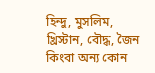হিন্দু, মুসলিম, খ্রিস্টান, বৌদ্ধ, জৈন কিংবা অন্য কোন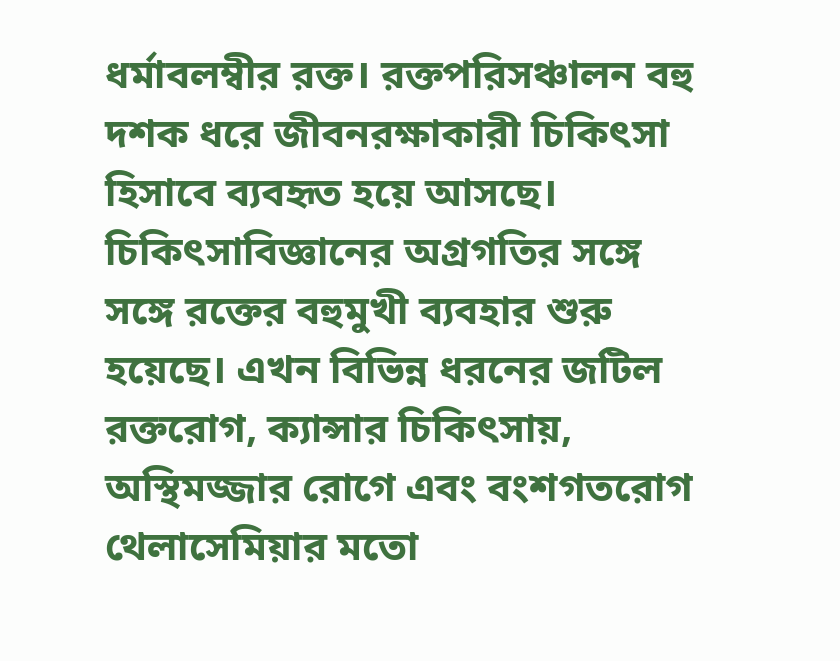ধর্মাবলম্বীর রক্ত। রক্তপরিসঞ্চালন বহু দশক ধরে জীবনরক্ষাকারী চিকিৎসা হিসাবে ব্যবহৃত হয়ে আসছে। চিকিৎসাবিজ্ঞানের অগ্রগতির সঙ্গে সঙ্গে রক্তের বহুমুখী ব্যবহার শুরু হয়েছে। এখন বিভিন্ন ধরনের জটিল রক্তরোগ, ক্যান্সার চিকিৎসায়, অস্থিমজ্জার রোগে এবং বংশগতরোগ থেলাসেমিয়ার মতো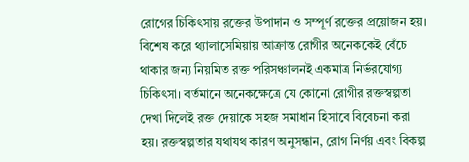রোগের চিকিৎসায় রক্তের উপাদান ও সম্পূর্ণ রক্তের প্রয়োজন হয়। বিশেষ করে থ্যালাসেমিয়ায় আক্রান্ত রোগীর অনেককেই বেঁচে থাকার জন্য নিয়মিত রক্ত পরিসঞ্চালনই একমাত্র নির্ভরযোগ্য চিকিৎসা। বর্তমানে অনেকক্ষেত্রে যে কোনো রোগীর রক্তস্বল্পতা দেখা দিলেই রক্ত দেয়াকে সহজ সমাধান হিসাবে বিবেচনা করা হয়। রক্তস্বল্পতার যথাযথ কারণ অনুসন্ধান, রোগ নির্ণয় এবং বিকল্প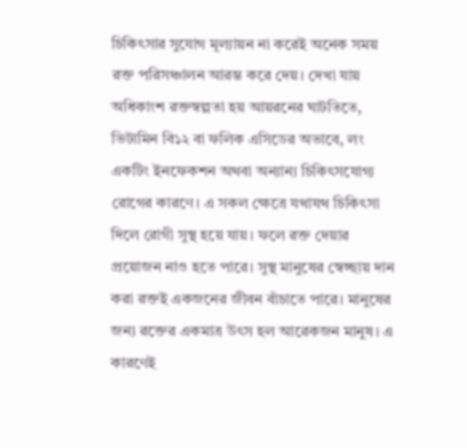চিকিৎসার সুযোগ মূল্যায়ন না করেই অনেক সময় রক্ত পরিসঞ্চালন আরম্ভ করে দেয়। দেখা যায় অধিকাংশ রক্তস্বল্পতা হয় আয়রনের ঘাটতিতে, ভিটামিন বি১২ বা ফলিক এসিডের অভাবে, লং একটিং ইনফেকশন অথবা অন্যান্য চিকিৎসযোগ্য রোগের কারণে। এ সকল ক্ষেত্রে যথাযথ চিকিৎসা দিলে রোগী সুস্থ হয়ে যায়। ফলে রক্ত দেয়ার প্রয়োজন নাও হতে পারে। সুস্থ মানুষের স্বেচ্ছায় দান করা রক্তই একজনের জীবন বাঁচাতে পারে। মানুষের জন্য রক্তের একমাত্র উৎস হল আরেকজন মানুষ। এ কারণেই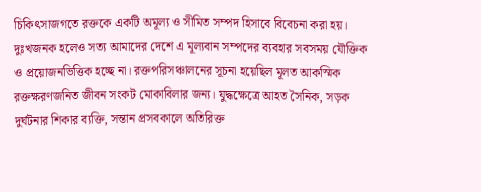চিকিৎসাজগতে রক্তকে একটি অমূল্য ও সীমিত সম্পদ হিসাবে বিবেচনা করা হয়। দুঃখজনক হলেও সত্য আমাদের দেশে এ মূল্যবান সম্পদের ব্যবহার সবসময় যৌক্তিক ও প্রয়োজনভিত্তিক হচ্ছে না। রক্তপরিসঞ্চালনের সূচনা হয়েছিল মূলত আকস্মিক রক্তক্ষরণজনিত জীবন সংকট মোকাবিলার জন্য। যুদ্ধক্ষেত্রে আহত সৈনিক, সড়ক দুর্ঘটনার শিকার ব্যক্তি, সন্তান প্রসবকালে অতিরিক্ত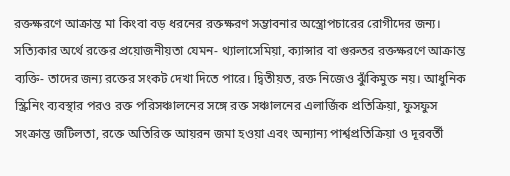রক্তক্ষরণে আক্রান্ত মা কিংবা বড় ধরনের রক্তক্ষরণ সম্ভাবনার অস্ত্রোপচারের রোগীদের জন্য। সত্যিকার অর্থে রক্তের প্রয়োজনীয়তা যেমন- থ্যালাসেমিয়া, ক্যান্সার বা গুরুতর রক্তক্ষরণে আক্রান্ত ব্যক্তি- তাদের জন্য রক্তের সংকট দেখা দিতে পারে। দ্বিতীয়ত, রক্ত নিজেও ঝুঁকিমুক্ত নয়। আধুনিক স্ক্রিনিং ব্যবস্থার পরও রক্ত পরিসঞ্চালনের সঙ্গে রক্ত সঞ্চালনের এলার্জিক প্রতিক্রিয়া, ফুসফুস সংক্রান্ত জটিলতা, রক্তে অতিরিক্ত আয়রন জমা হওয়া এবং অন্যান্য পার্শ্বপ্রতিক্রিয়া ও দূরবর্তী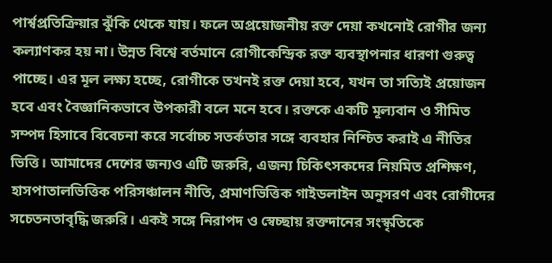পার্শ্বপ্রতিক্রিয়ার ঝুঁকি থেকে যায়। ফলে অপ্রয়োজনীয় রক্ত দেয়া কখনোই রোগীর জন্য কল্যাণকর হয় না। উন্নত বিশ্বে বর্তমানে রোগীকেন্দ্রিক রক্ত ব্যবস্থাপনার ধারণা গুরুত্ব পাচ্ছে। এর মূল লক্ষ্য হচ্ছে, রোগীকে তখনই রক্ত দেয়া হবে, যখন তা সত্যিই প্রয়োজন হবে এবং বৈজ্ঞানিকভাবে উপকারী বলে মনে হবে। রক্তকে একটি মূল্যবান ও সীমিত সম্পদ হিসাবে বিবেচনা করে সর্বোচ্চ সতর্কতার সঙ্গে ব্যবহার নিশ্চিত করাই এ নীতির ভিত্তি। আমাদের দেশের জন্যও এটি জরুরি, এজন্য চিকিৎসকদের নিয়মিত প্রশিক্ষণ, হাসপাতালভিত্তিক পরিসঞ্চালন নীতি, প্রমাণভিত্তিক গাইডলাইন অনুসরণ এবং রোগীদের সচেতনতাবৃদ্ধি জরুরি। একই সঙ্গে নিরাপদ ও স্বেচ্ছায় রক্তদানের সংস্কৃতিকে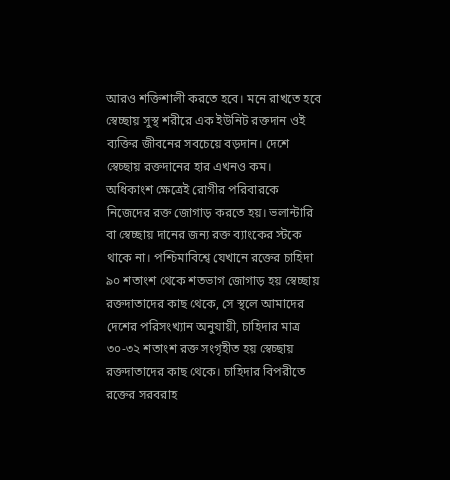আরও শক্তিশালী করতে হবে। মনে রাখতে হবে স্বেচ্ছায় সুস্থ শরীরে এক ইউনিট রক্তদান ওই ব্যক্তির জীবনের সবচেয়ে বড়দান। দেশে স্বেচ্ছায় রক্তদানের হার এখনও কম। অধিকাংশ ক্ষেত্রেই রোগীর পরিবারকে নিজেদের রক্ত জোগাড় করতে হয়। ভলান্টারি বা স্বেচ্ছায় দানের জন্য রক্ত ব্যাংকের স্টকে থাকে না। পশ্চিমাবিশ্বে যেখানে রক্তের চাহিদা ৯০ শতাংশ থেকে শতভাগ জোগাড় হয় স্বেচ্ছায় রক্তদাতাদের কাছ থেকে, সে স্থলে আমাদের দেশের পরিসংখ্যান অনুযায়ী, চাহিদার মাত্র ৩০-৩২ শতাংশ রক্ত সংগৃহীত হয় স্বেচ্ছায় রক্তদাতাদের কাছ থেকে। চাহিদার বিপরীতে রক্তের সরবরাহ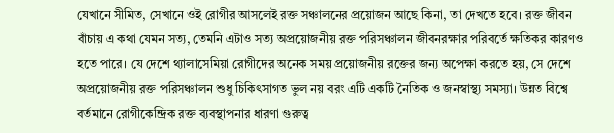যেখানে সীমিত, সেখানে ওই রোগীর আসলেই রক্ত সঞ্চালনের প্রয়োজন আছে কিনা, তা দেখতে হবে। রক্ত জীবন বাঁচায় এ কথা যেমন সত্য, তেমনি এটাও সত্য অপ্রয়োজনীয় রক্ত পরিসঞ্চালন জীবনরক্ষার পরিবর্তে ক্ষতিকর কারণও হতে পারে। যে দেশে থ্যালাসেমিয়া রোগীদের অনেক সময় প্রয়োজনীয় রক্তের জন্য অপেক্ষা করতে হয়, সে দেশে অপ্রয়োজনীয় রক্ত পরিসঞ্চালন শুধু চিকিৎসাগত ভুল নয় বরং এটি একটি নৈতিক ও জনস্বাস্থ্য সমস্যা। উন্নত বিশ্বে বর্তমানে রোগীকেন্দ্রিক রক্ত ব্যবস্থাপনার ধারণা গুরুত্ব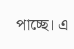পাচ্ছে। এ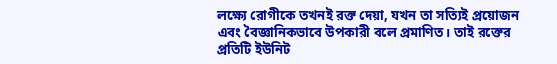লক্ষ্যে রোগীকে তখনই রক্ত দেয়া, যখন তা সত্যিই প্রয়োজন এবং বৈজ্ঞানিকভাবে উপকারী বলে প্রমাণিত। তাই রক্তের প্রতিটি ইউনিট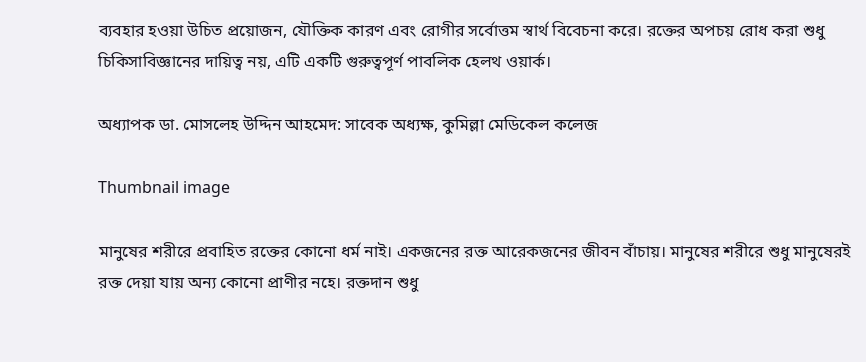ব্যবহার হওয়া উচিত প্রয়োজন, যৌক্তিক কারণ এবং রোগীর সর্বোত্তম স্বার্থ বিবেচনা করে। রক্তের অপচয় রোধ করা শুধু চিকিসাবিজ্ঞানের দায়িত্ব নয়, এটি একটি গুরুত্বপূর্ণ পাবলিক হেলথ ওয়ার্ক।

অধ্যাপক ডা. মোসলেহ উদ্দিন আহমেদ: সাবেক অধ্যক্ষ, কুমিল্লা মেডিকেল কলেজ

Thumbnail image

মানুষের শরীরে প্রবাহিত রক্তের কোনো ধর্ম নাই। একজনের রক্ত আরেকজনের জীবন বাঁচায়। মানুষের শরীরে শুধু মানুষেরই রক্ত দেয়া যায় অন্য কোনো প্রাণীর নহে। রক্তদান শুধু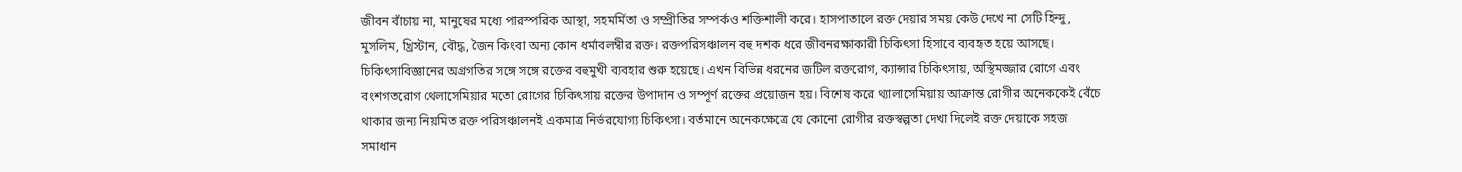জীবন বাঁচায় না, মানুষের মধ্যে পারস্পরিক আস্থা, সহমর্মিতা ও সম্প্রীতির সম্পর্কও শক্তিশালী করে। হাসপাতালে রক্ত দেয়ার সময় কেউ দেখে না সেটি হিন্দু, মুসলিম, খ্রিস্টান, বৌদ্ধ, জৈন কিংবা অন্য কোন ধর্মাবলম্বীর রক্ত। রক্তপরিসঞ্চালন বহু দশক ধরে জীবনরক্ষাকারী চিকিৎসা হিসাবে ব্যবহৃত হয়ে আসছে। চিকিৎসাবিজ্ঞানের অগ্রগতির সঙ্গে সঙ্গে রক্তের বহুমুখী ব্যবহার শুরু হয়েছে। এখন বিভিন্ন ধরনের জটিল রক্তরোগ, ক্যান্সার চিকিৎসায়, অস্থিমজ্জার রোগে এবং বংশগতরোগ থেলাসেমিয়ার মতো রোগের চিকিৎসায় রক্তের উপাদান ও সম্পূর্ণ রক্তের প্রয়োজন হয়। বিশেষ করে থ্যালাসেমিয়ায় আক্রান্ত রোগীর অনেককেই বেঁচে থাকার জন্য নিয়মিত রক্ত পরিসঞ্চালনই একমাত্র নির্ভরযোগ্য চিকিৎসা। বর্তমানে অনেকক্ষেত্রে যে কোনো রোগীর রক্তস্বল্পতা দেখা দিলেই রক্ত দেয়াকে সহজ সমাধান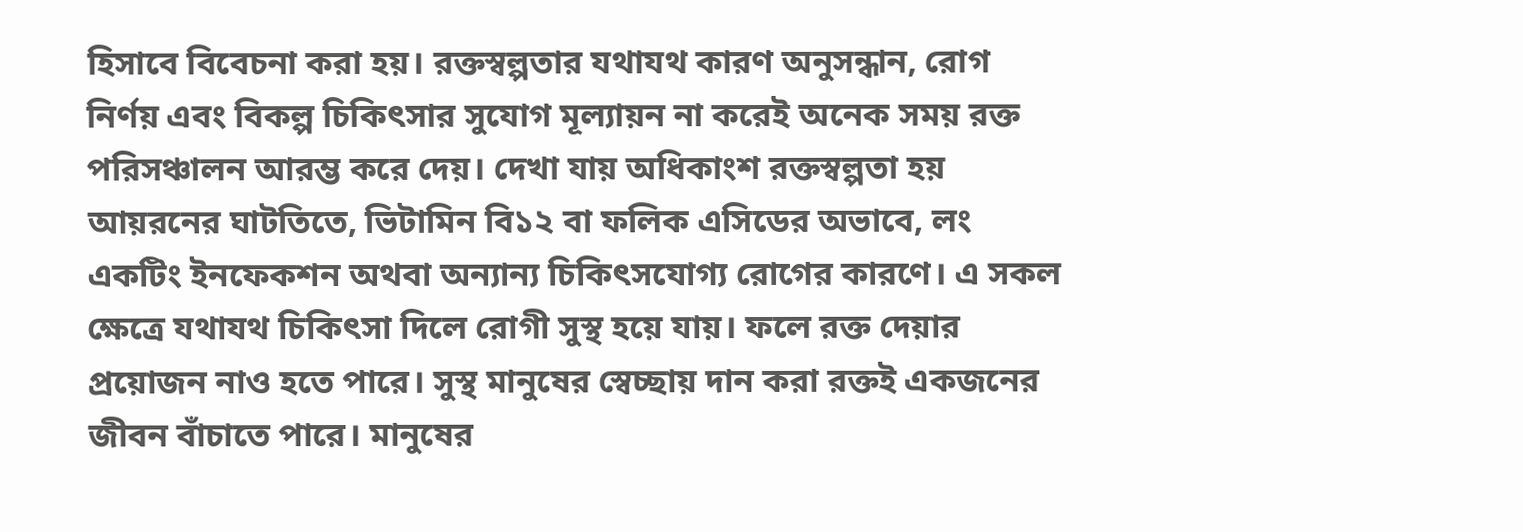হিসাবে বিবেচনা করা হয়। রক্তস্বল্পতার যথাযথ কারণ অনুসন্ধান, রোগ নির্ণয় এবং বিকল্প চিকিৎসার সুযোগ মূল্যায়ন না করেই অনেক সময় রক্ত পরিসঞ্চালন আরম্ভ করে দেয়। দেখা যায় অধিকাংশ রক্তস্বল্পতা হয় আয়রনের ঘাটতিতে, ভিটামিন বি১২ বা ফলিক এসিডের অভাবে, লং একটিং ইনফেকশন অথবা অন্যান্য চিকিৎসযোগ্য রোগের কারণে। এ সকল ক্ষেত্রে যথাযথ চিকিৎসা দিলে রোগী সুস্থ হয়ে যায়। ফলে রক্ত দেয়ার প্রয়োজন নাও হতে পারে। সুস্থ মানুষের স্বেচ্ছায় দান করা রক্তই একজনের জীবন বাঁচাতে পারে। মানুষের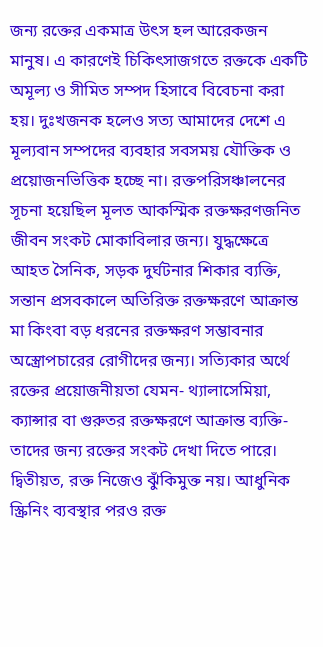জন্য রক্তের একমাত্র উৎস হল আরেকজন মানুষ। এ কারণেই চিকিৎসাজগতে রক্তকে একটি অমূল্য ও সীমিত সম্পদ হিসাবে বিবেচনা করা হয়। দুঃখজনক হলেও সত্য আমাদের দেশে এ মূল্যবান সম্পদের ব্যবহার সবসময় যৌক্তিক ও প্রয়োজনভিত্তিক হচ্ছে না। রক্তপরিসঞ্চালনের সূচনা হয়েছিল মূলত আকস্মিক রক্তক্ষরণজনিত জীবন সংকট মোকাবিলার জন্য। যুদ্ধক্ষেত্রে আহত সৈনিক, সড়ক দুর্ঘটনার শিকার ব্যক্তি, সন্তান প্রসবকালে অতিরিক্ত রক্তক্ষরণে আক্রান্ত মা কিংবা বড় ধরনের রক্তক্ষরণ সম্ভাবনার অস্ত্রোপচারের রোগীদের জন্য। সত্যিকার অর্থে রক্তের প্রয়োজনীয়তা যেমন- থ্যালাসেমিয়া, ক্যান্সার বা গুরুতর রক্তক্ষরণে আক্রান্ত ব্যক্তি- তাদের জন্য রক্তের সংকট দেখা দিতে পারে। দ্বিতীয়ত, রক্ত নিজেও ঝুঁকিমুক্ত নয়। আধুনিক স্ক্রিনিং ব্যবস্থার পরও রক্ত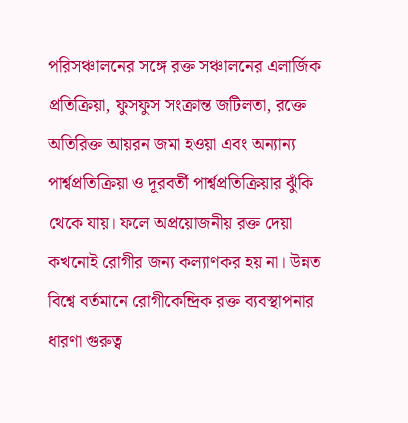পরিসঞ্চালনের সঙ্গে রক্ত সঞ্চালনের এলার্জিক প্রতিক্রিয়া, ফুসফুস সংক্রান্ত জটিলতা, রক্তে অতিরিক্ত আয়রন জমা হওয়া এবং অন্যান্য পার্শ্বপ্রতিক্রিয়া ও দূরবর্তী পার্শ্বপ্রতিক্রিয়ার ঝুঁকি থেকে যায়। ফলে অপ্রয়োজনীয় রক্ত দেয়া কখনোই রোগীর জন্য কল্যাণকর হয় না। উন্নত বিশ্বে বর্তমানে রোগীকেন্দ্রিক রক্ত ব্যবস্থাপনার ধারণা গুরুত্ব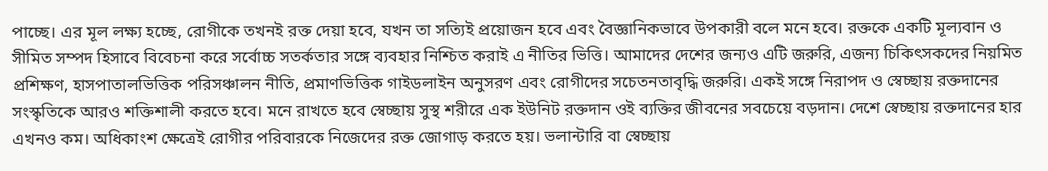পাচ্ছে। এর মূল লক্ষ্য হচ্ছে, রোগীকে তখনই রক্ত দেয়া হবে, যখন তা সত্যিই প্রয়োজন হবে এবং বৈজ্ঞানিকভাবে উপকারী বলে মনে হবে। রক্তকে একটি মূল্যবান ও সীমিত সম্পদ হিসাবে বিবেচনা করে সর্বোচ্চ সতর্কতার সঙ্গে ব্যবহার নিশ্চিত করাই এ নীতির ভিত্তি। আমাদের দেশের জন্যও এটি জরুরি, এজন্য চিকিৎসকদের নিয়মিত প্রশিক্ষণ, হাসপাতালভিত্তিক পরিসঞ্চালন নীতি, প্রমাণভিত্তিক গাইডলাইন অনুসরণ এবং রোগীদের সচেতনতাবৃদ্ধি জরুরি। একই সঙ্গে নিরাপদ ও স্বেচ্ছায় রক্তদানের সংস্কৃতিকে আরও শক্তিশালী করতে হবে। মনে রাখতে হবে স্বেচ্ছায় সুস্থ শরীরে এক ইউনিট রক্তদান ওই ব্যক্তির জীবনের সবচেয়ে বড়দান। দেশে স্বেচ্ছায় রক্তদানের হার এখনও কম। অধিকাংশ ক্ষেত্রেই রোগীর পরিবারকে নিজেদের রক্ত জোগাড় করতে হয়। ভলান্টারি বা স্বেচ্ছায়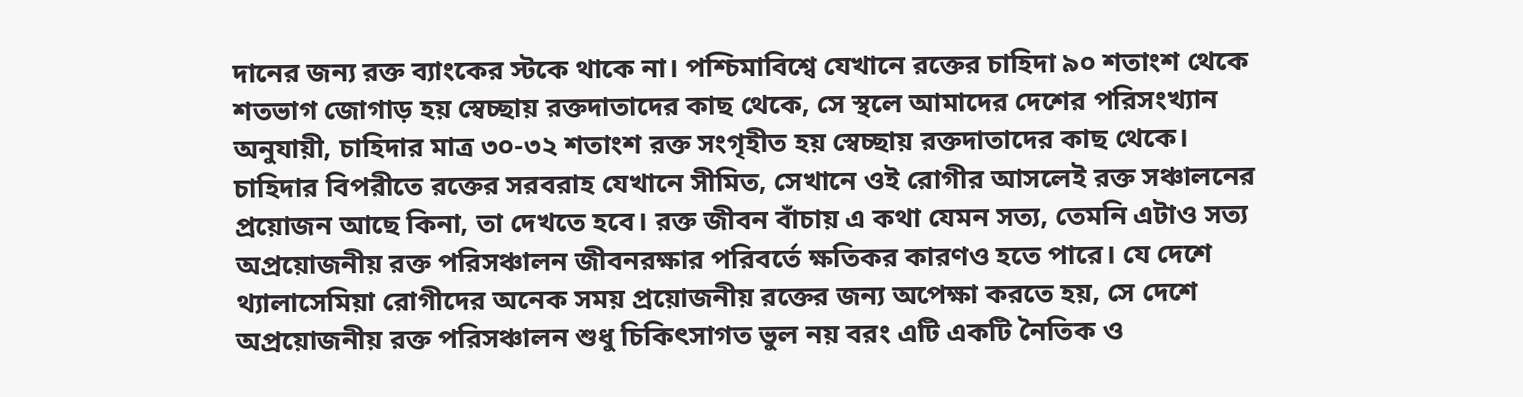দানের জন্য রক্ত ব্যাংকের স্টকে থাকে না। পশ্চিমাবিশ্বে যেখানে রক্তের চাহিদা ৯০ শতাংশ থেকে শতভাগ জোগাড় হয় স্বেচ্ছায় রক্তদাতাদের কাছ থেকে, সে স্থলে আমাদের দেশের পরিসংখ্যান অনুযায়ী, চাহিদার মাত্র ৩০-৩২ শতাংশ রক্ত সংগৃহীত হয় স্বেচ্ছায় রক্তদাতাদের কাছ থেকে। চাহিদার বিপরীতে রক্তের সরবরাহ যেখানে সীমিত, সেখানে ওই রোগীর আসলেই রক্ত সঞ্চালনের প্রয়োজন আছে কিনা, তা দেখতে হবে। রক্ত জীবন বাঁচায় এ কথা যেমন সত্য, তেমনি এটাও সত্য অপ্রয়োজনীয় রক্ত পরিসঞ্চালন জীবনরক্ষার পরিবর্তে ক্ষতিকর কারণও হতে পারে। যে দেশে থ্যালাসেমিয়া রোগীদের অনেক সময় প্রয়োজনীয় রক্তের জন্য অপেক্ষা করতে হয়, সে দেশে অপ্রয়োজনীয় রক্ত পরিসঞ্চালন শুধু চিকিৎসাগত ভুল নয় বরং এটি একটি নৈতিক ও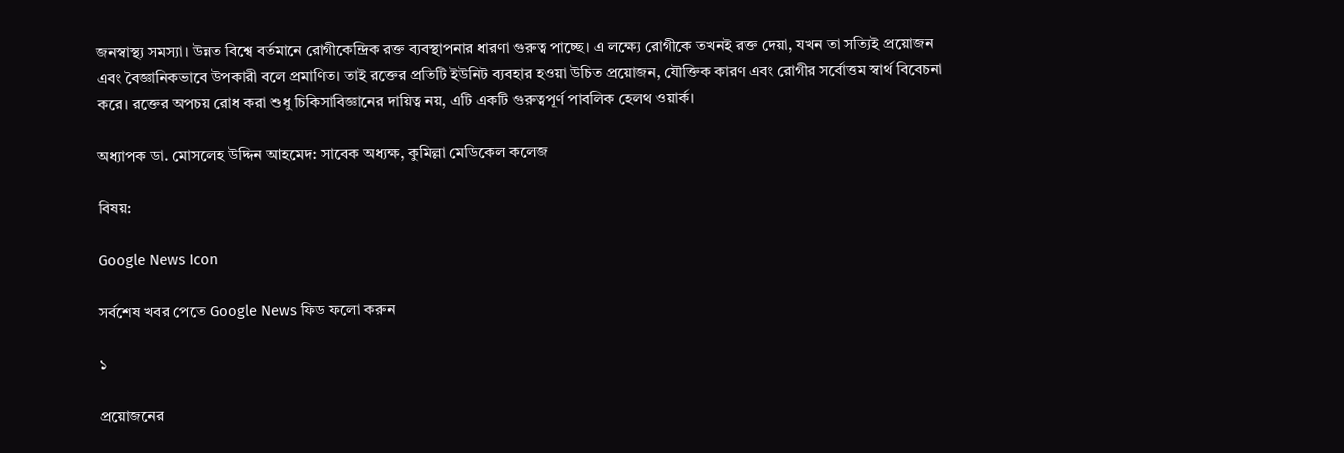জনস্বাস্থ্য সমস্যা। উন্নত বিশ্বে বর্তমানে রোগীকেন্দ্রিক রক্ত ব্যবস্থাপনার ধারণা গুরুত্ব পাচ্ছে। এ লক্ষ্যে রোগীকে তখনই রক্ত দেয়া, যখন তা সত্যিই প্রয়োজন এবং বৈজ্ঞানিকভাবে উপকারী বলে প্রমাণিত। তাই রক্তের প্রতিটি ইউনিট ব্যবহার হওয়া উচিত প্রয়োজন, যৌক্তিক কারণ এবং রোগীর সর্বোত্তম স্বার্থ বিবেচনা করে। রক্তের অপচয় রোধ করা শুধু চিকিসাবিজ্ঞানের দায়িত্ব নয়, এটি একটি গুরুত্বপূর্ণ পাবলিক হেলথ ওয়ার্ক।

অধ্যাপক ডা. মোসলেহ উদ্দিন আহমেদ: সাবেক অধ্যক্ষ, কুমিল্লা মেডিকেল কলেজ

বিষয়:

Google News Icon

সর্বশেষ খবর পেতে Google News ফিড ফলো করুন

১

প্রয়োজনের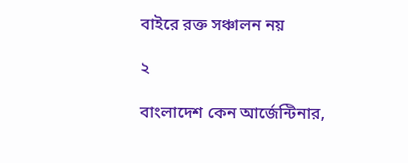বাইরে রক্ত সঞ্চালন নয়

২

বাংলাদেশ কেন আর্জেন্টিনার,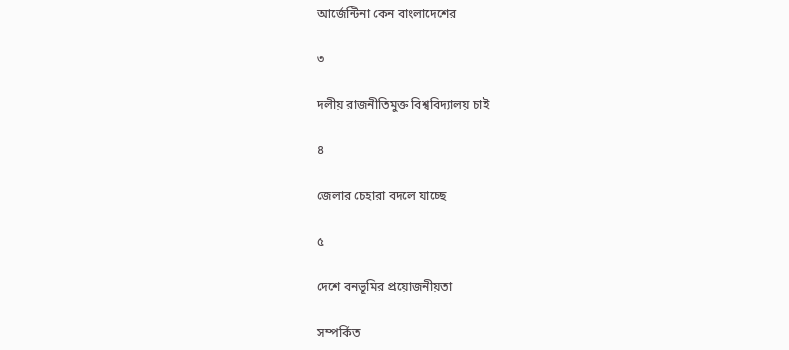আর্জেন্টিনা কেন বাংলাদেশের

৩

দলীয় রাজনীতিমুক্ত বিশ্ববিদ্যালয় চাই

৪

জেলার চেহারা বদলে যাচ্ছে

৫

দেশে বনভূমির প্রয়োজনীয়তা

সম্পর্কিত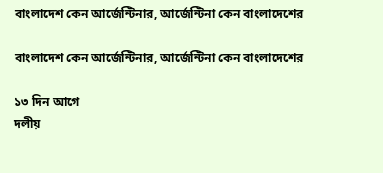বাংলাদেশ কেন আর্জেন্টিনার, আর্জেন্টিনা কেন বাংলাদেশের

বাংলাদেশ কেন আর্জেন্টিনার, আর্জেন্টিনা কেন বাংলাদেশের

১৩ দিন আগে
দলীয়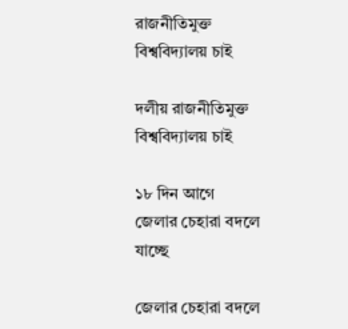রাজনীতিমুক্ত বিশ্ববিদ্যালয় চাই

দলীয় রাজনীতিমুক্ত বিশ্ববিদ্যালয় চাই

১৮ দিন আগে
জেলার চেহারা বদলে যাচ্ছে

জেলার চেহারা বদলে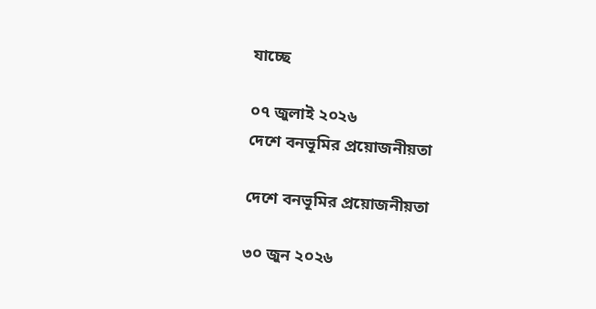যাচ্ছে

০৭ জুলাই ২০২৬
দেশে বনভূমির প্রয়োজনীয়তা

দেশে বনভূমির প্রয়োজনীয়তা

৩০ জুন ২০২৬